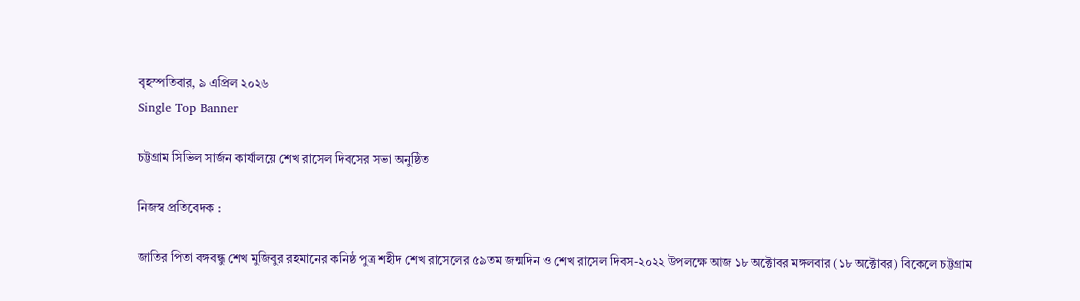বৃহস্পতিবার, ৯ এপ্রিল ২০২৬
Single Top Banner

চট্টগ্রাম সিভিল সার্জন কার্যালয়ে শেখ রাসেল দিবসের সভা অনুষ্ঠিত

নিজস্ব প্রতিবেদক :

জাতির পিতা বঙ্গবন্ধু শেখ মুজিবুর রহমানের কনিষ্ঠ পুত্র শহীদ শেখ রাসেলের ৫৯তম জন্মদিন ও শেখ রাসেল দিবস-২০২২ উপলক্ষে আজ ১৮ অক্টোবর মঙ্গলবার (১৮ অক্টোবর) বিকেলে চট্টগ্রাম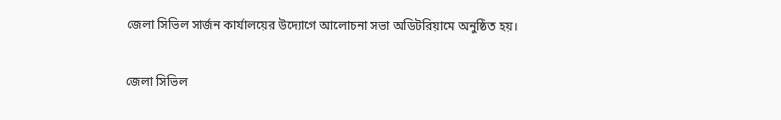জেলা সিভিল সার্জন কার্যালয়ের উদ্যোগে আলোচনা সভা অডিটরিয়ামে অনুষ্ঠিত হয়।

জেলা সিভিল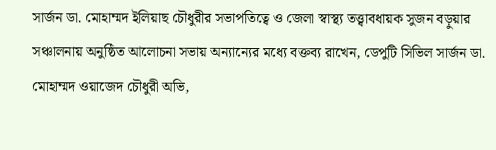সার্জন ডা. মোহাম্মদ ইলিয়াছ চৌধুরীর সভাপতিত্বে ও জেলা স্বাস্থ্য তত্ত্বাবধায়ক সুজন বড়ুয়ার সঞ্চালনায় অনুষ্ঠিত আলোচনা সভায় অন্যান্যের মধ্যে বক্তব্য রাখেন, ডেপুটি সিভিল সার্জন ডা. মোহাম্মদ ওয়াজেদ চৌধুরী অভি,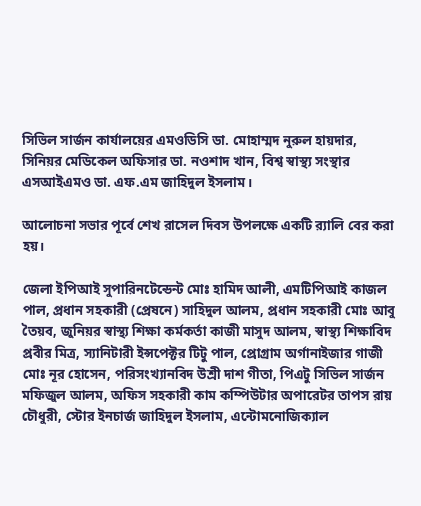সিভিল সার্জন কার্যালয়ের এমওডিসি ডা. মোহাম্মদ নুরুল হায়দার, সিনিয়র মেডিকেল অফিসার ডা. নওশাদ খান, বিশ্ব স্বাস্থ্য সংস্থার এসআইএমও ডা. এফ.এম জাহিদুল ইসলাম।

আলোচনা সভার পূর্বে শেখ রাসেল দিবস উপলক্ষে একটি র‌্যালি বের করা হয়।

জেলা ইপিআই সুপারিনটেন্ডেন্ট মোঃ হামিদ আলী, এমটিপিআই কাজল পাল, প্রধান সহকারী (প্রেষনে) সাহিদুল আলম, প্রধান সহকারী মোঃ আবু তৈয়ব, জুনিয়র স্বাস্থ্য শিক্ষা কর্মকর্তা কাজী মাসুদ আলম, স্বাস্থ্য শিক্ষাবিদ প্রবীর মিত্র, স্যানিটারী ইন্সপেক্টর টিটু পাল, প্রোগ্রাম অর্গানাইজার গাজী মোঃ নূর হোসেন, পরিসংখ্যানবিদ উশ্রী দাশ গীতা, পিএটু সিভিল সার্জন মফিজুল আলম, অফিস সহকারী কাম কম্পিউটার অপারেটর তাপস রায় চৌধুরী, স্টোর ইনচার্জ জাহিদুল ইসলাম, এন্টোমনোজিক্যাল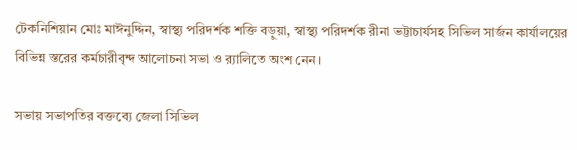টেকনিশিয়ান মোঃ মাঈনুদ্দিন, স্বাস্থ্য পরিদর্শক শক্তি বড়ুয়া, স্বাস্থ্য পরিদর্শক রীনা ভট্টাচার্যসহ সিভিল সার্জন কার্যালয়ের বিভিন্ন স্তরের কর্মচারীবৃন্দ আলোচনা সভা ও র‌্যালিতে অংশ নেন।

সভায় সভাপতির বক্তব্যে জেলা সিভিল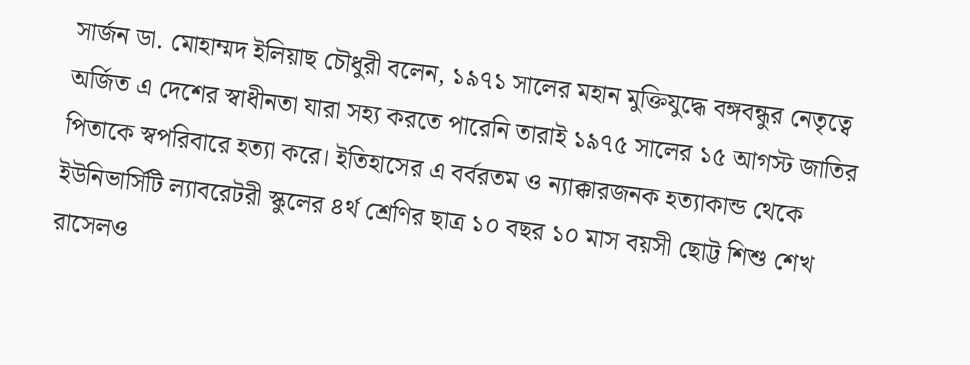সার্জন ডা. মোহাম্মদ ইলিয়াছ চৌধুরী বলেন, ১৯৭১ সালের মহান মুক্তিযুদ্ধে বঙ্গবন্ধুর নেতৃত্বে অর্জিত এ দেশের স্বাধীনতা যারা সহ্য করতে পারেনি তারাই ১৯৭৫ সালের ১৫ আগস্ট জাতির পিতাকে স্বপরিবারে হত্যা করে। ইতিহাসের এ বর্বরতম ও ন্যাক্কারজনক হত্যাকান্ড থেকে ইউনিভার্সিটি ল্যাবরেটরী স্কুলের ৪র্থ শ্রেণির ছাত্র ১০ বছর ১০ মাস বয়সী ছোট্ট শিশু শেখ রাসেলও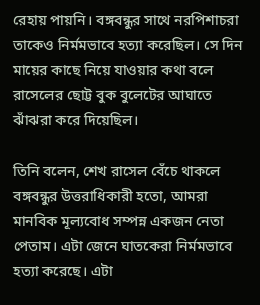রেহায় পায়নি। বঙ্গবন্ধুর সাথে নরপিশাচরা তাকেও নির্মমভাবে হত্যা করেছিল। সে দিন মায়ের কাছে নিয়ে যাওয়ার কথা বলে রাসেলের ছোট্ট বুক বুলেটের আঘাতে ঝাঁঝরা করে দিয়েছিল।

তিনি বলেন, শেখ রাসেল বেঁচে থাকলে বঙ্গবন্ধুর উত্তরাধিকারী হতো, আমরা মানবিক মূল্যবোধ সম্পন্ন একজন নেতা পেতাম। এটা জেনে ঘাতকেরা নির্মমভাবে হত্যা করেছে। এটা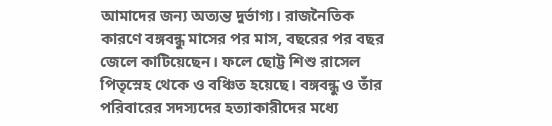আমাদের জন্য অত্যন্ত দুর্ভাগ্য। রাজনৈতিক কারণে বঙ্গবন্ধু মাসের পর মাস, বছরের পর বছর জেলে কাটিয়েছেন। ফলে ছোট্ট শিশু রাসেল পিতৃস্নেহ থেকে ও বঞ্চিত হয়েছে। বঙ্গবন্ধু ও তাঁর পরিবারের সদস্যদের হত্যাকারীদের মধ্যে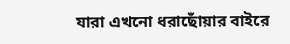যারা এখনো ধরাছোঁয়ার বাইরে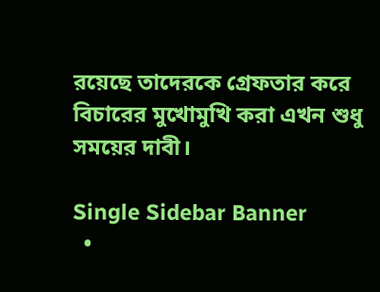রয়েছে তাদেরকে গ্রেফতার করে বিচারের মুখোমুখি করা এখন শুধু সময়ের দাবী।

Single Sidebar Banner
  •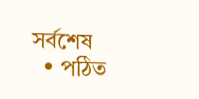সর্বশেষ
  • পঠিত